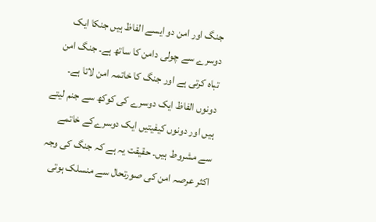جنگ اور امن دو ایسے الفاظ ہیں جنکا ایک دوسرے سے چولی دامن کا ساتھ ہے۔ جنگ امن تباہ کرتی ہے اور جنگ کا خاتمہ امن لاتا ہے۔ دونوں الفاظ ایک دوسرے کی کوکھ سے جنم لیتے ہیں اور دونوں کیفیتیں ایک دوسرےکے خاتمے سے مشروط ہیں۔ حقیقت یہ ہے کہ جنگ کی وجہ اکثر عرصہ امن کی صورتحال سے منسلک ہوتی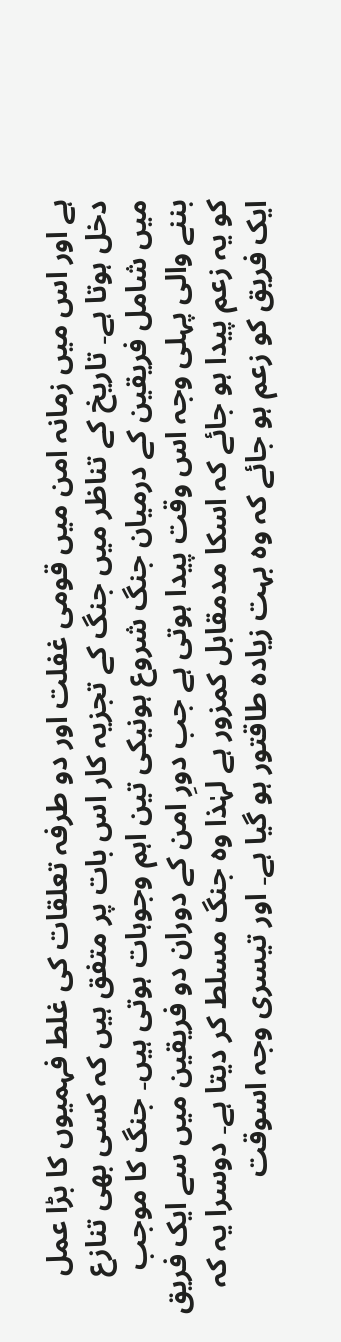ہے اور اس میں زمانہ امن میں قومی غفلت اور دو طرفہ تعلقات کی غلط فہمیوں کا بڑا عمل دخل ہوتا ہے۔ تاریخ کے تناظر میں جنگ کے تجزیہ کار اس بات پر متفق ہیں کہ کسی بھی تنازع میں شامل فریقین کے درمیان جنگ شروع ہونیکی تین اہم وجوہات ہوتی ہیں۔ جنگ کا موجب بننے والی پہلی وجہ اس وقت پیدا ہوتی ہے جب دورِ امن کے دوران دو فریقین میں سے ایک فریق کو یہ زعم پیدا ہو جائے کہ اسکا مدمقابل کمزور ہے لہٰذا وہ جنگ مسلط کر دیتا ہے۔ دوسرا یہ کہ ایک فریق کو زعم ہو جائے کہ وہ بہت زیادہ طاقتور ہو گیا ہے۔ اور تیسری وجہ اسوقت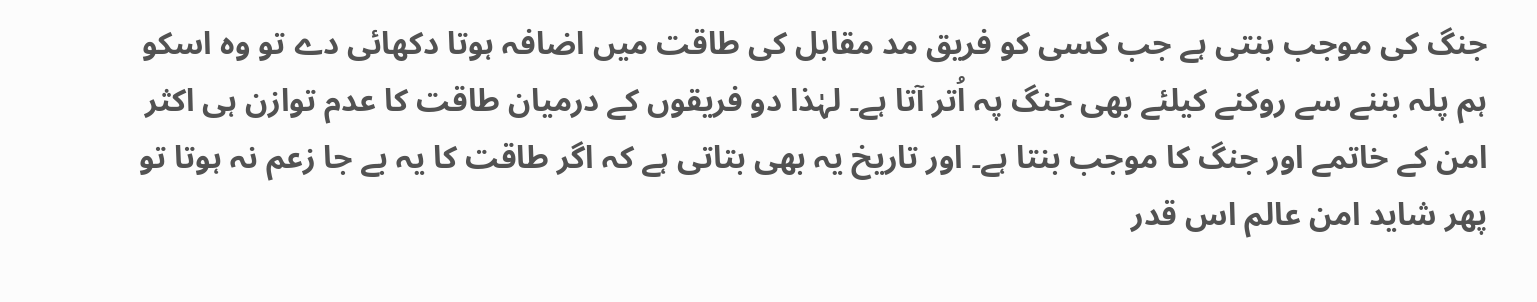جنگ کی موجب بنتی ہے جب کسی کو فریق مد مقابل کی طاقت میں اضافہ ہوتا دکھائی دے تو وہ اسکو ہم پلہ بننے سے روکنے کیلئے بھی جنگ پہ اُتر آتا ہے۔ لہٰذا دو فریقوں کے درمیان طاقت کا عدم توازن ہی اکثر امن کے خاتمے اور جنگ کا موجب بنتا ہے۔ اور تاریخ یہ بھی بتاتی ہے کہ اگر طاقت کا یہ بے جا زعم نہ ہوتا تو پھر شاید امن عالم اس قدر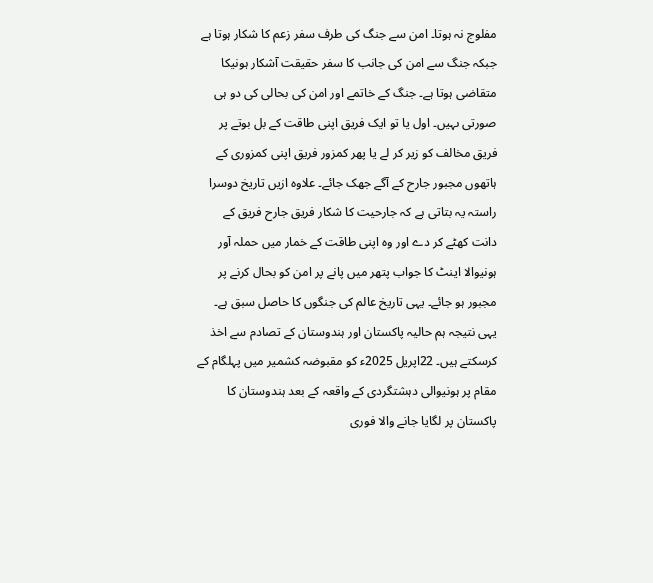مفلوج نہ ہوتا۔ امن سے جنگ کی طرف سفر زعم کا شکار ہوتا ہے جبکہ جنگ سے امن کی جانب کا سفر حقیقت آشکار ہونیکا متقاضی ہوتا ہے۔ جنگ کے خاتمے اور امن کی بحالی کی دو ہی صورتی ںہیں۔ اول یا تو ایک فریق اپنی طاقت کے بل بوتے پر فریق مخالف کو زیر کر لے یا پھر کمزور فریق اپنی کمزوری کے ہاتھوں مجبور جارح کے آگے جھک جائے۔ علاوہ ازیں تاریخ دوسرا راستہ یہ بتاتی ہے کہ جارحیت کا شکار فریق جارح فریق کے دانت کھٹے کر دے اور وہ اپنی طاقت کے خمار میں حملہ آور ہونیوالا اینٹ کا جواب پتھر میں پانے پر امن کو بحال کرنے پر مجبور ہو جائے۔ یہی تاریخ عالم کی جنگوں کا حاصل سبق ہے۔ یہی نتیجہ ہم حالیہ پاکستان اور ہندوستان کے تصادم سے اخذ کرسکتے ہیں۔ 22اپریل 2025ء کو مقبوضہ کشمیر میں پہلگام کے مقام پر ہونیوالی دہشتگردی کے واقعہ کے بعد ہندوستان کا پاکستان پر لگایا جانے والا فوری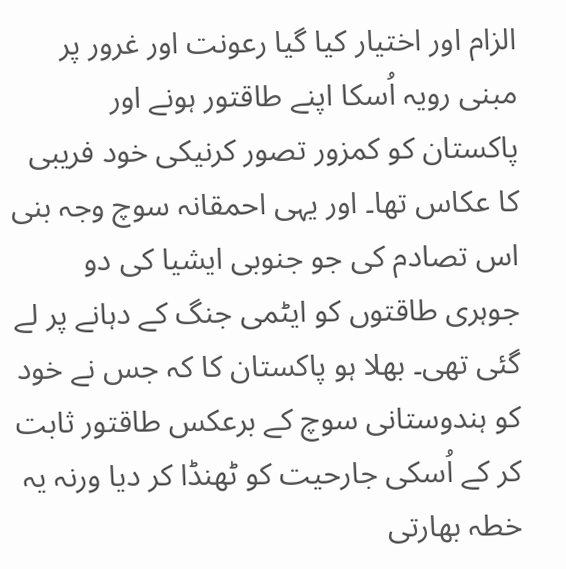الزام اور اختیار کیا گیا رعونت اور غرور پر مبنی رویہ اُسکا اپنے طاقتور ہونے اور پاکستان کو کمزور تصور کرنیکی خود فریبی کا عکاس تھا۔ اور یہی احمقانہ سوچ وجہ بنی اس تصادم کی جو جنوبی ایشیا کی دو جوہری طاقتوں کو ایٹمی جنگ کے دہانے پر لے گئی تھی۔ بھلا ہو پاکستان کا کہ جس نے خود کو ہندوستانی سوچ کے برعکس طاقتور ثابت کر کے اُسکی جارحیت کو ٹھنڈا کر دیا ورنہ یہ خطہ بھارتی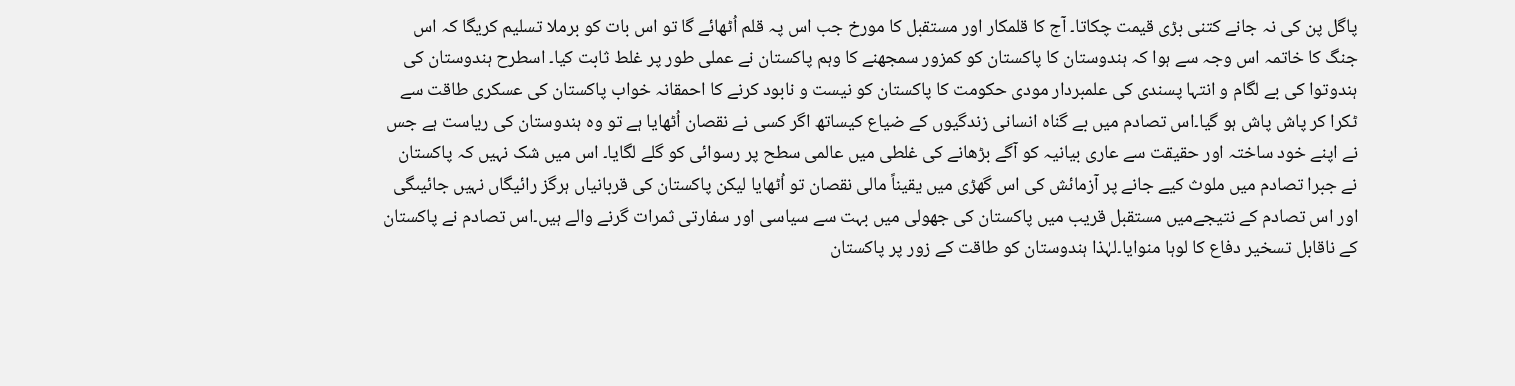پاگل پن کی نہ جانے کتنی بڑی قیمت چکاتا۔ آج کا قلمکار اور مستقبل کا مورخ جب اس پہ قلم اُٹھائے گا تو اس بات کو برملا تسلیم کریگا کہ اس جنگ کا خاتمہ اس وجہ سے ہوا کہ ہندوستان کا پاکستان کو کمزور سمجھنے کا وہم پاکستان نے عملی طور پر غلط ثابت کیا۔ اسطرح ہندوستان کی ہندوتوا کی بے لگام و انتہا پسندی کی علمبردار مودی حکومت کا پاکستان کو نیست و نابود کرنے کا احمقانہ خواب پاکستان کی عسکری طاقت سے ٹکرا کر پاش پاش ہو گیا۔اس تصادم میں بے گناہ انسانی زندگیوں کے ضیاع کیساتھ اگر کسی نے نقصان اُٹھایا ہے تو وہ ہندوستان کی ریاست ہے جس نے اپنے خود ساختہ اور حقیقت سے عاری بیانیہ کو آگے بڑھانے کی غلطی میں عالمی سطح پر رسوائی کو گلے لگایا۔ اس میں شک نہیں کہ پاکستان نے جبرا تصادم میں ملوث کیے جانے پر آزمائش کی اس گھڑی میں یقیناً مالی نقصان تو اُٹھایا لیکن پاکستان کی قربانیاں ہرگز رائیگاں نہیں جائیںگی اور اس تصادم کے نتیجےمیں مستقبل قریب میں پاکستان کی جھولی میں بہت سے سیاسی اور سفارتی ثمرات گرنے والے ہیں۔اس تصادم نے پاکستان کے ناقابل تسخیر دفاع کا لوہا منوایا۔لہٰذا ہندوستان کو طاقت کے زور پر پاکستان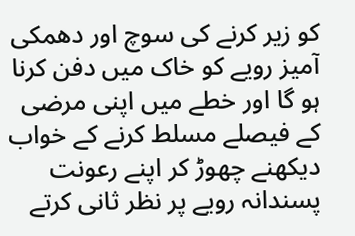کو زیر کرنے کی سوچ اور دھمکی آمیز رویے کو خاک میں دفن کرنا ہو گا اور خطے میں اپنی مرضی کے فیصلے مسلط کرنے کے خواب دیکھنے چھوڑ کر اپنے رعونت پسندانہ رویے پر نظر ثانی کرتے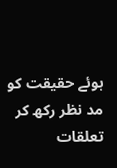ہوئے حقیقت کو مد نظر رکھ کر تعلقات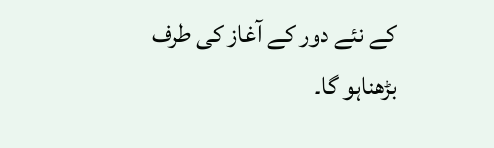کے نئے دور کے آغاز کی طرف بڑھناہو گا۔